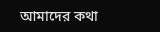আমাদের কথা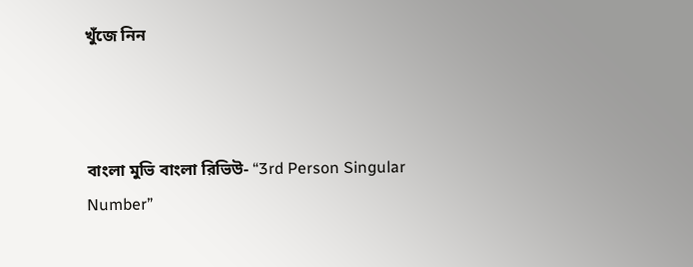খুঁজে নিন



বাংলা মুভি বাংলা রিভিউ- “3rd Person Singular Number”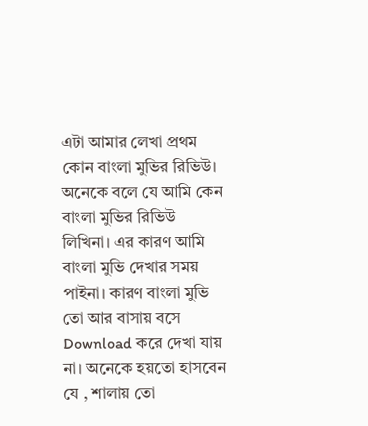এটা আমার লেখা প্রথম কোন বাংলা মুভির রিভিউ। অনেকে বলে যে আমি কেন বাংলা মুভির রিভিউ লিখিনা। এর কারণ আমি বাংলা মুভি দেখার সময় পাইনা। কারণ বাংলা মুভি তো আর বাসায় বসে Download করে দেখা যায় না। অনেকে হয়তো হাসবেন যে , শালায় তো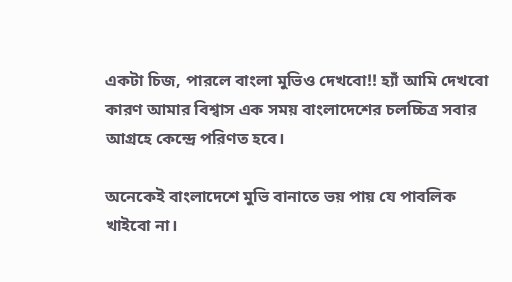একটা চিজ, পারলে বাংলা মুভিও দেখবো!! হ্যাঁ আমি দেখবো কারণ আমার বিশ্বাস এক সময় বাংলাদেশের চলচ্চিত্র সবার আগ্রহে কেন্দ্রে পরিণত হবে।

অনেকেই বাংলাদেশে মুভি বানাতে ভয় পায় যে পাবলিক খাইবো না।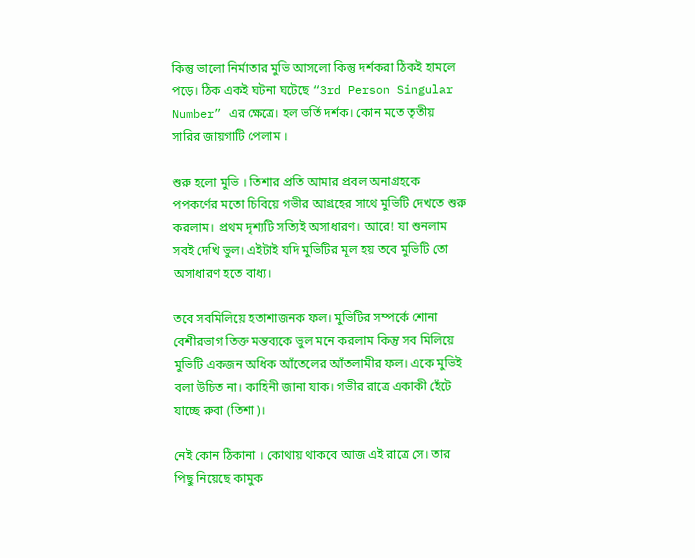কিন্তু ভালো নির্মাতার মুভি আসলো কিন্তু দর্শকরা ঠিকই হামলে পড়ে। ঠিক একই ঘটনা ঘটেছে “3rd Person Singular Number” এর ক্ষেত্রে। হল ভর্তি দর্শক। কোন মতে তৃতীয় সারির জায়গাটি পেলাম ।

শুরু হলো মুভি । তিশার প্রতি আমার প্রবল অনাগ্রহকে পপকর্ণের মতো চিবিয়ে গভীর আগ্রহের সাথে মুভিটি দেখতে শুরু করলাম। প্রথম দৃশ্যটি সত্যিই অসাধারণ। আরে! যা শুনলাম সবই দেখি ভুল। এইটাই যদি মুভিটির মূল হয় তবে মুভিটি তো অসাধারণ হতে বাধ্য।

তবে সবমিলিয়ে হতাশাজনক ফল। মুভিটির সম্পর্কে শোনা বেশীরভাগ তিক্ত মন্তব্যকে ভুল মনে করলাম কিন্তু সব মিলিয়ে মুভিটি একজন অধিক আঁতেলের আঁতলামীর ফল। একে মুভিই বলা উচিত না। কাহিনী জানা যাক। গভীর রাত্রে একাকী হেঁটে যাচ্ছে রুবা (তিশা)।

নেই কোন ঠিকানা । কোথায় থাকবে আজ এই রাত্রে সে। তার পিছু নিয়েছে কামুক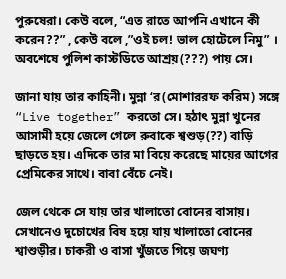পুরুষেরা। কেউ বলে, “এত রাতে আপনি এখানে কী করেন??” , কেউ বলে ,”ওই চল! ভাল হোটেলে নিমু” । অবশেষে পুলিশ কাস্টডিতে আশ্রয়(???) পায় সে।

জানা যায় তার কাহিনী। মুন্না ‘র(মোশাররফ করিম) সঙ্গে “Live together” করতো সে। হঠাৎ মুন্না খুনের আসামী হয়ে জেলে গেলে রুবাকে শ্বশুড়(??) বাড়ি ছাড়তে হয়। এদিকে তার মা বিয়ে করেছে মায়ের আগের প্রেমিকের সাথে। বাবা বেঁচে নেই।

জেল থেকে সে যায় তার খালাতো বোনের বাসায়। সেখানেও দুচোখের বিষ হয়ে যায় খালাতো বোনের শ্বাশুড়ীর। চাকরী ও বাসা খুঁজতে গিয়ে জঘণ্য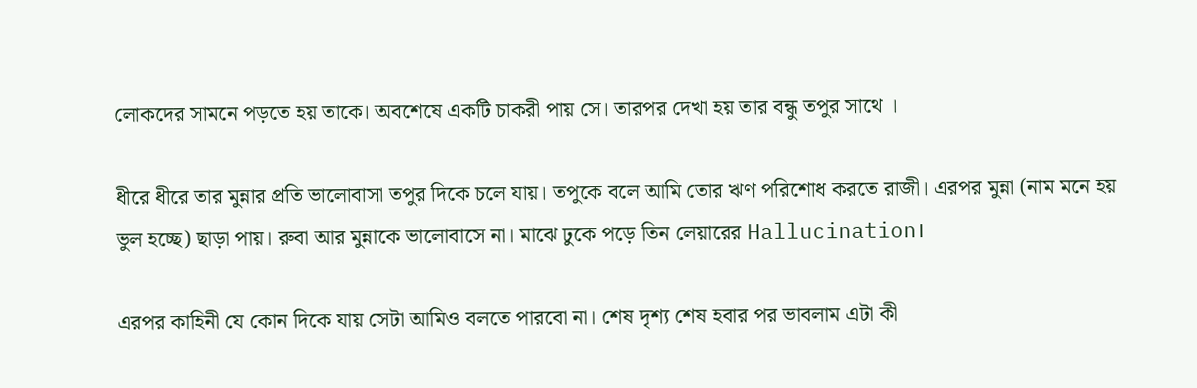লোকদের সামনে পড়তে হয় তাকে। অবশেষে একটি চাকরী পায় সে। তারপর দেখা হয় তার বন্ধু তপুর সাথে ।

ধীরে ধীরে তার মুন্নার প্রতি ভালোবাসা তপুর দিকে চলে যায়। তপুকে বলে আমি তোর ঋণ পরিশোধ করতে রাজী। এরপর মুন্না (নাম মনে হয় ভুল হচ্ছে) ছাড়া পায়। রুবা আর মুন্নাকে ভালোবাসে না। মাঝে ঢুকে পড়ে তিন লেয়ারের Hallucination।

এরপর কাহিনী যে কোন দিকে যায় সেটা আমিও বলতে পারবো না। শেষ দৃশ্য শেষ হবার পর ভাবলাম এটা কী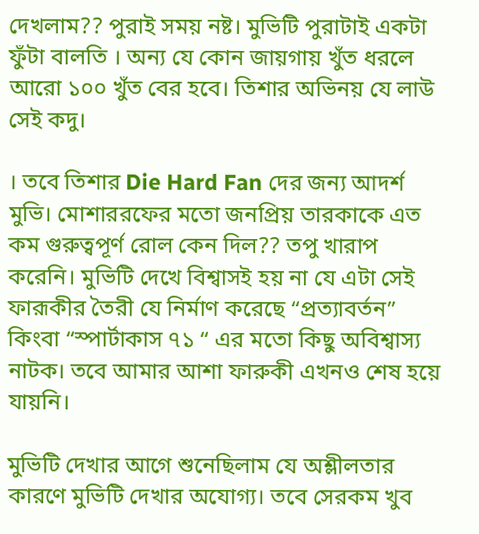দেখলাম?? পুরাই সময় নষ্ট। মুভিটি পুরাটাই একটা ফুঁটা বালতি । অন্য যে কোন জায়গায় খুঁত ধরলে আরো ১০০ খুঁত বের হবে। তিশার অভিনয় যে লাউ সেই কদু।

। তবে তিশার Die Hard Fan দের জন্য আদর্শ মুভি। মোশাররফের মতো জনপ্রিয় তারকাকে এত কম গুরুত্বপূর্ণ রোল কেন দিল?? তপু খারাপ করেনি। মুভিটি দেখে বিশ্বাসই হয় না যে এটা সেই ফারূকীর তৈরী যে নির্মাণ করেছে “প্রত্যাবর্তন” কিংবা “স্পার্টাকাস ৭১ “ এর মতো কিছু অবিশ্বাস্য নাটক। তবে আমার আশা ফারুকী এখনও শেষ হয়ে যায়নি।

মুভিটি দেখার আগে শুনেছিলাম যে অশ্লীলতার কারণে মুভিটি দেখার অযোগ্য। তবে সেরকম খুব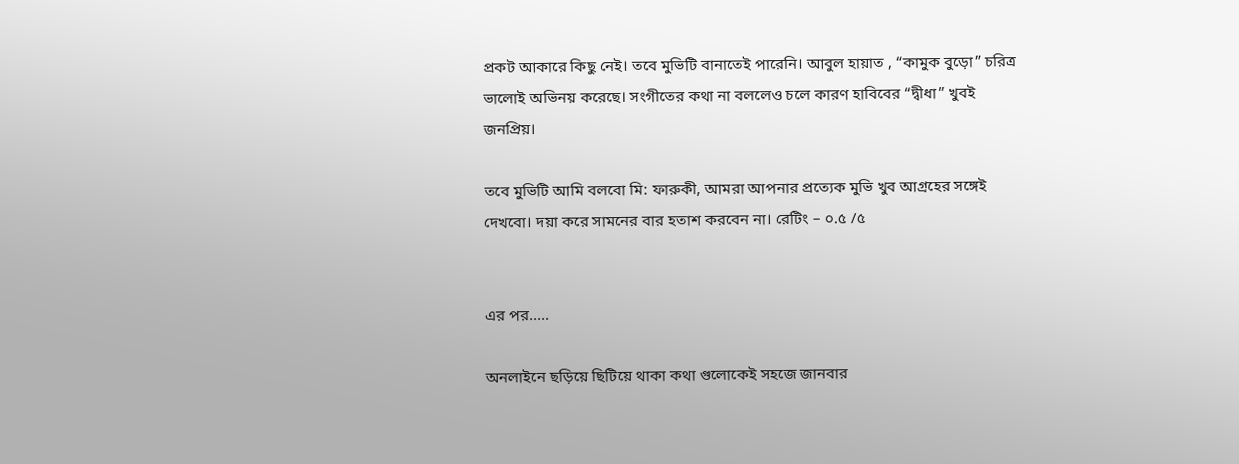প্রকট আকারে কিছু নেই। তবে মুভিটি বানাতেই পারেনি। আবুল হায়াত , “কামুক বুড়ো” চরিত্র ভালোই অভিনয় করেছে। সংগীতের কথা না বললেও চলে কারণ হাবিবের “দ্বীধা” খুবই জনপ্রিয়।

তবে মুভিটি আমি বলবো মি: ফারুকী, আমরা আপনার প্রত্যেক মুভি খুব আগ্রহের সঙ্গেই দেখবো। দয়া করে সামনের বার হতাশ করবেন না। রেটিং – ০.৫ /৫


এর পর.....

অনলাইনে ছড়িয়ে ছিটিয়ে থাকা কথা গুলোকেই সহজে জানবার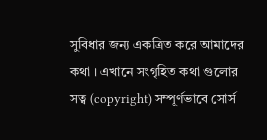সুবিধার জন্য একত্রিত করে আমাদের কথা । এখানে সংগৃহিত কথা গুলোর সত্ব (copyright) সম্পূর্ণভাবে সোর্স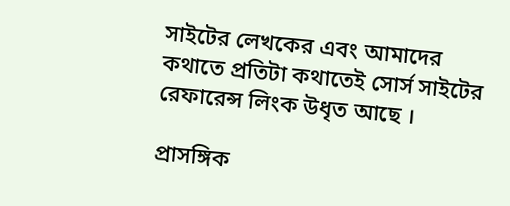সাইটের লেখকের এবং আমাদের কথাতে প্রতিটা কথাতেই সোর্স সাইটের রেফারেন্স লিংক উধৃত আছে ।

প্রাসঙ্গিক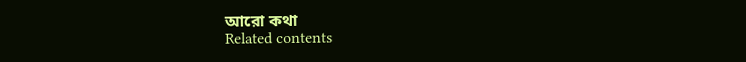আরো কথা
Related contents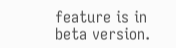feature is in beta version.